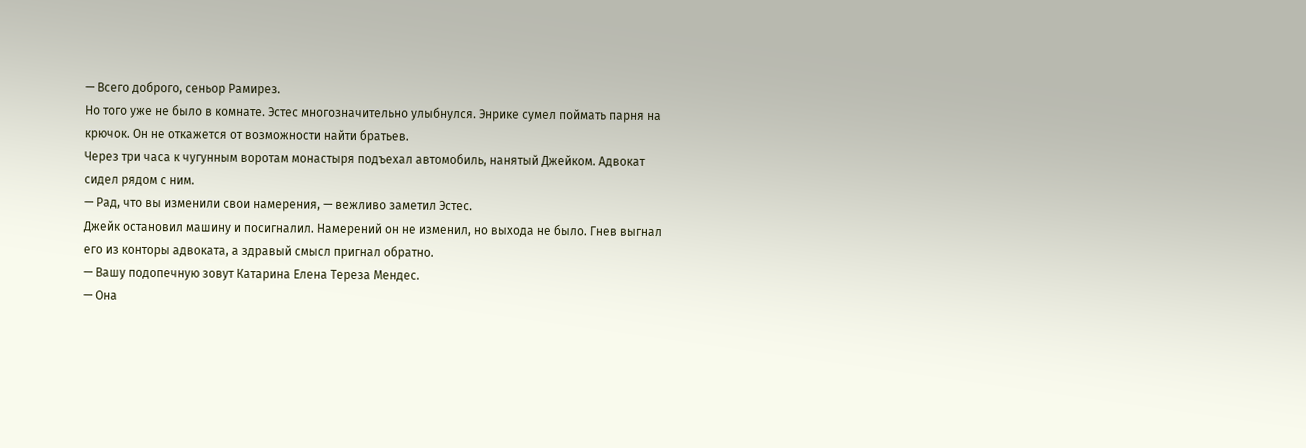— Всего доброго, сеньор Рамирез.
Но того уже не было в комнате. Эстес многозначительно улыбнулся. Энрике сумел поймать парня на крючок. Он не откажется от возможности найти братьев.
Через три часа к чугунным воротам монастыря подъехал автомобиль, нанятый Джейком. Адвокат сидел рядом с ним.
— Рад, что вы изменили свои намерения, — вежливо заметил Эстес.
Джейк остановил машину и посигналил. Намерений он не изменил, но выхода не было. Гнев выгнал его из конторы адвоката, а здравый смысл пригнал обратно.
— Вашу подопечную зовут Катарина Елена Тереза Мендес.
— Она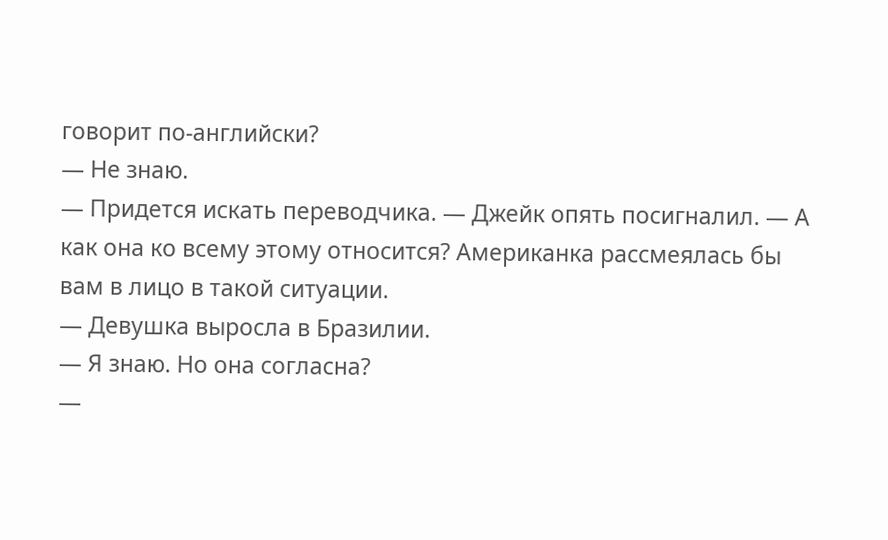говорит по-английски?
— Не знаю.
— Придется искать переводчика. — Джейк опять посигналил. — А как она ко всему этому относится? Американка рассмеялась бы вам в лицо в такой ситуации.
— Девушка выросла в Бразилии.
— Я знаю. Но она согласна?
—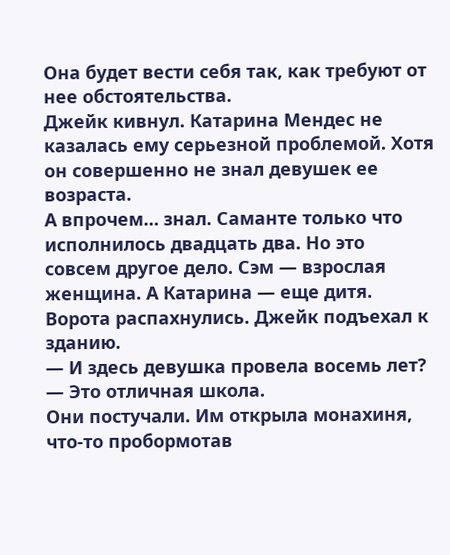Она будет вести себя так, как требуют от нее обстоятельства.
Джейк кивнул. Катарина Мендес не казалась ему серьезной проблемой. Хотя он совершенно не знал девушек ее возраста.
А впрочем… знал. Саманте только что исполнилось двадцать два. Но это совсем другое дело. Сэм — взрослая женщина. А Катарина — еще дитя.
Ворота распахнулись. Джейк подъехал к зданию.
— И здесь девушка провела восемь лет?
— Это отличная школа.
Они постучали. Им открыла монахиня, что-то пробормотав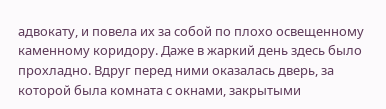адвокату, и повела их за собой по плохо освещенному каменному коридору. Даже в жаркий день здесь было прохладно. Вдруг перед ними оказалась дверь, за которой была комната с окнами, закрытыми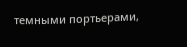темными портьерами,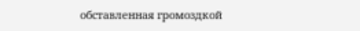обставленная громоздкой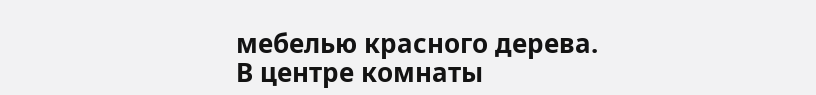мебелью красного дерева.
В центре комнаты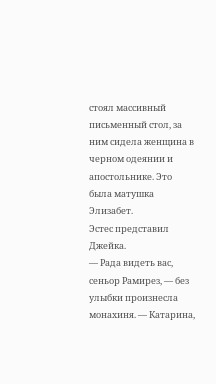стоял массивный письменный стол, за ним сидела женщина в черном одеянии и апостольнике. Это была матушка Элизабет.
Эстес представил Джейка.
— Рада видеть вас, сеньор Рамирез, — без улыбки произнесла монахиня. — Катарина,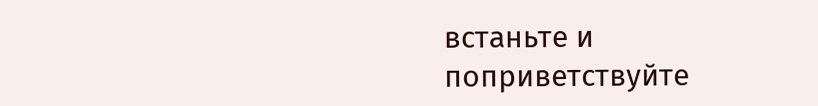встаньте и поприветствуйте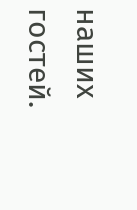наших гостей.